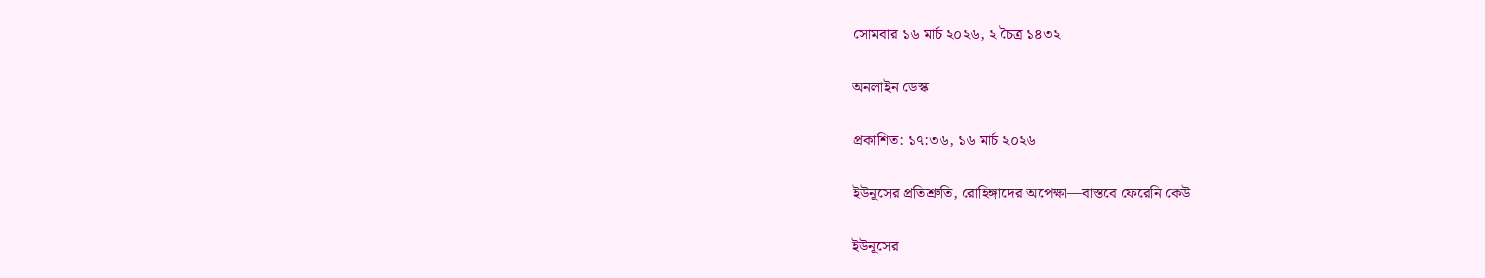সোমবার ১৬ মার্চ ২০২৬, ২ চৈত্র ১৪৩২

অনলাইন ডেস্ক

প্রকাশিত: ১৭:৩৬, ১৬ মার্চ ২০২৬

ইউনূসের প্রতিশ্রুতি, রোহিঙ্গাদের অপেক্ষা—বাস্তবে ফেরেনি কেউ

ইউনূসের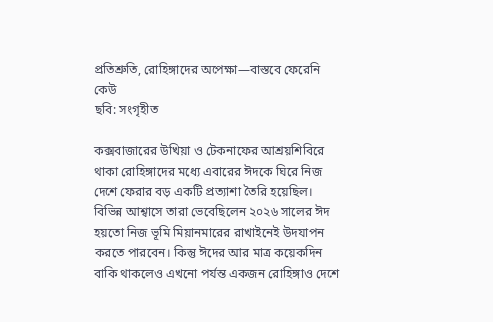প্রতিশ্রুতি, রোহিঙ্গাদের অপেক্ষা—বাস্তবে ফেরেনি কেউ
ছবি: সংগৃহীত

কক্সবাজারের উখিয়া ও টেকনাফের আশ্রয়শিবিরে থাকা রোহিঙ্গাদের মধ্যে এবারের ঈদকে ঘিরে নিজ দেশে ফেরার বড় একটি প্রত্যাশা তৈরি হয়েছিল। বিভিন্ন আশ্বাসে তারা ভেবেছিলেন ২০২৬ সালের ঈদ হয়তো নিজ ভূমি মিয়ানমারের রাখাইনেই উদযাপন করতে পারবেন। কিন্তু ঈদের আর মাত্র কয়েকদিন বাকি থাকলেও এখনো পর্যন্ত একজন রোহিঙ্গাও দেশে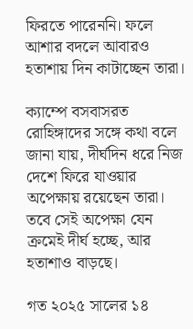ফিরতে পারেননি। ফলে আশার বদলে আবারও হতাশায় দিন কাটাচ্ছেন তারা।

ক্যাম্পে বসবাসরত রোহিঙ্গাদের সঙ্গে কথা বলে জানা যায়, দীর্ঘদিন ধরে নিজ দেশে ফিরে যাওয়ার অপেক্ষায় রয়েছেন তারা। তবে সেই অপেক্ষা যেন ক্রমেই দীর্ঘ হচ্ছে, আর হতাশাও বাড়ছে।

গত ২০২৫ সালের ১৪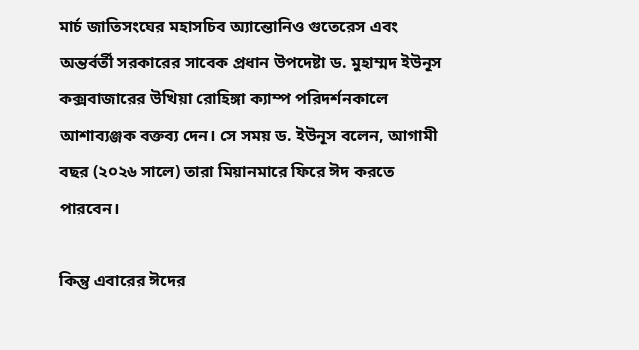মার্চ জাতিসংঘের মহাসচিব অ্যান্তোনিও গুতেরেস এবং অন্তর্বর্তী সরকারের সাবেক প্রধান উপদেষ্টা ড. মুহাম্মদ ইউনূস কক্সবাজারের উখিয়া রোহিঙ্গা ক্যাম্প পরিদর্শনকালে আশাব্যঞ্জক বক্তব্য দেন। সে সময় ড. ইউনূস বলেন, আগামী বছর (২০২৬ সালে) তারা মিয়ানমারে ফিরে ঈদ করতে পারবেন।

কিন্তু এবারের ঈদের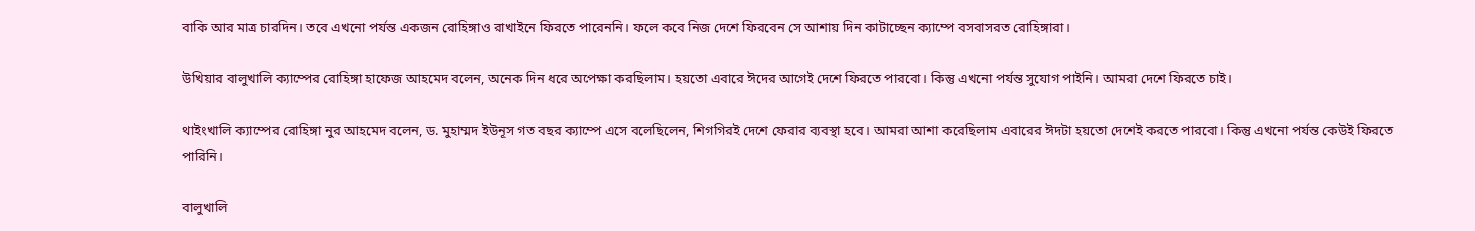বাকি আর মাত্র চারদিন। তবে এখনো পর্যন্ত একজন রোহিঙ্গাও রাখাইনে ফিরতে পারেননি। ফলে কবে নিজ দেশে ফিরবেন সে আশায় দিন কাটাচ্ছেন ক্যাম্পে বসবাসরত রোহিঙ্গারা।

উখিয়ার বালুখালি ক্যাম্পের রোহিঙ্গা হাফেজ আহমেদ বলেন, অনেক দিন ধরে অপেক্ষা করছিলাম। হয়তো এবারে ঈদের আগেই দেশে ফিরতে পারবো। কিন্তু এখনো পর্যন্ত সুযোগ পাইনি। আমরা দেশে ফিরতে চাই।

থাইংখালি ক্যাম্পের রোহিঙ্গা নুর আহমেদ বলেন, ড. মুহাম্মদ ইউনূস গত বছর ক্যাম্পে এসে বলেছিলেন, শিগগিরই দেশে ফেরার ব্যবস্থা হবে। আমরা আশা করেছিলাম এবারের ঈদটা হয়তো দেশেই করতে পারবো। কিন্তু এখনো পর্যন্ত কেউই ফিরতে পারিনি।

বালুখালি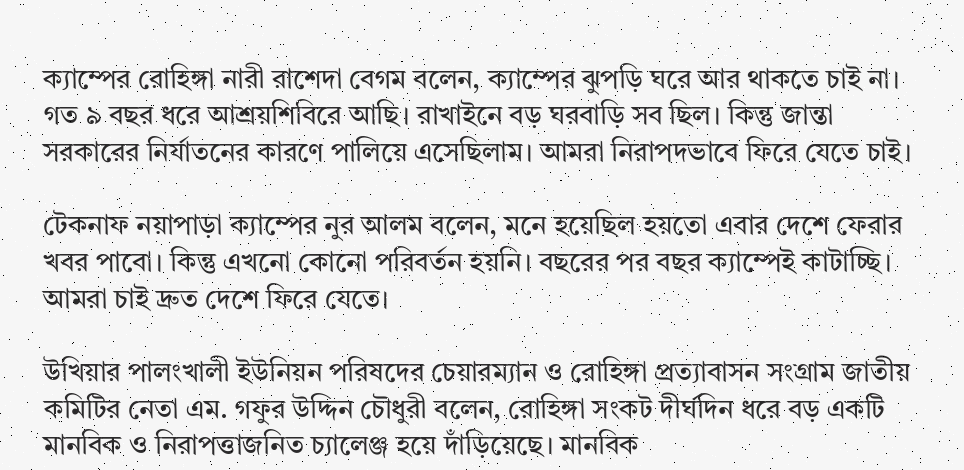ক্যাম্পের রোহিঙ্গা নারী রাশেদা বেগম বলেন, ক্যাম্পের ঝুপড়ি ঘরে আর থাকতে চাই না। গত ৯ বছর ধরে আশ্রয়শিবিরে আছি। রাখাইনে বড় ঘরবাড়ি সব ছিল। কিন্তু জান্তা সরকারের নির্যাতনের কারণে পালিয়ে এসেছিলাম। আমরা নিরাপদভাবে ফিরে যেতে চাই।

টেকনাফ নয়াপাড়া ক্যাম্পের নুর আলম বলেন, মনে হয়েছিল হয়তো এবার দেশে ফেরার খবর পাবো। কিন্তু এখনো কোনো পরিবর্তন হয়নি। বছরের পর বছর ক্যাম্পেই কাটাচ্ছি। আমরা চাই দ্রুত দেশে ফিরে যেতে।

উখিয়ার পালংখালী ইউনিয়ন পরিষদের চেয়ারম্যান ও রোহিঙ্গা প্রত্যাবাসন সংগ্রাম জাতীয় কমিটির নেতা এম. গফুর উদ্দিন চৌধুরী বলেন, রোহিঙ্গা সংকট দীর্ঘদিন ধরে বড় একটি মানবিক ও নিরাপত্তাজনিত চ্যালেঞ্জ হয়ে দাঁড়িয়েছে। মানবিক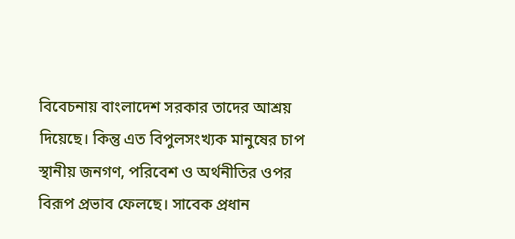বিবেচনায় বাংলাদেশ সরকার তাদের আশ্রয় দিয়েছে। কিন্তু এত বিপুলসংখ্যক মানুষের চাপ স্থানীয় জনগণ, পরিবেশ ও অর্থনীতির ওপর বিরূপ প্রভাব ফেলছে। সাবেক প্রধান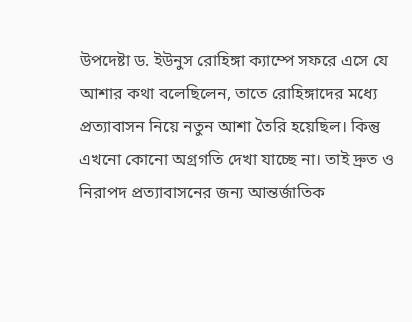উপদেষ্টা ড. ইউনুস রোহিঙ্গা ক্যাম্পে সফরে এসে যে আশার কথা বলেছিলেন, তাতে রোহিঙ্গাদের মধ্যে প্রত্যাবাসন নিয়ে নতুন আশা তৈরি হয়েছিল। কিন্তু এখনো কোনো অগ্রগতি দেখা যাচ্ছে না। তাই দ্রুত ও নিরাপদ প্রত্যাবাসনের জন্য আন্তর্জাতিক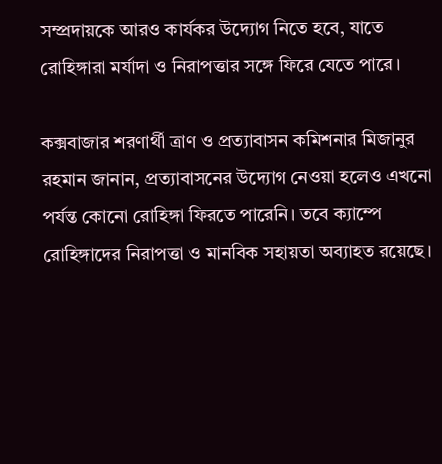সম্প্রদায়কে আরও কার্যকর উদ্যোগ নিতে হবে, যাতে রোহিঙ্গারা মর্যাদা ও নিরাপত্তার সঙ্গে ফিরে যেতে পারে।

কক্সবাজার শরণার্থী ত্রাণ ও প্রত্যাবাসন কমিশনার মিজানুর রহমান জানান, প্রত্যাবাসনের উদ্যোগ নেওয়া হলেও এখনো পর্যন্ত কোনো রোহিঙ্গা ফিরতে পারেনি। তবে ক্যাম্পে রোহিঙ্গাদের নিরাপত্তা ও মানবিক সহায়তা অব্যাহত রয়েছে।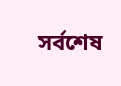সর্বশেষ